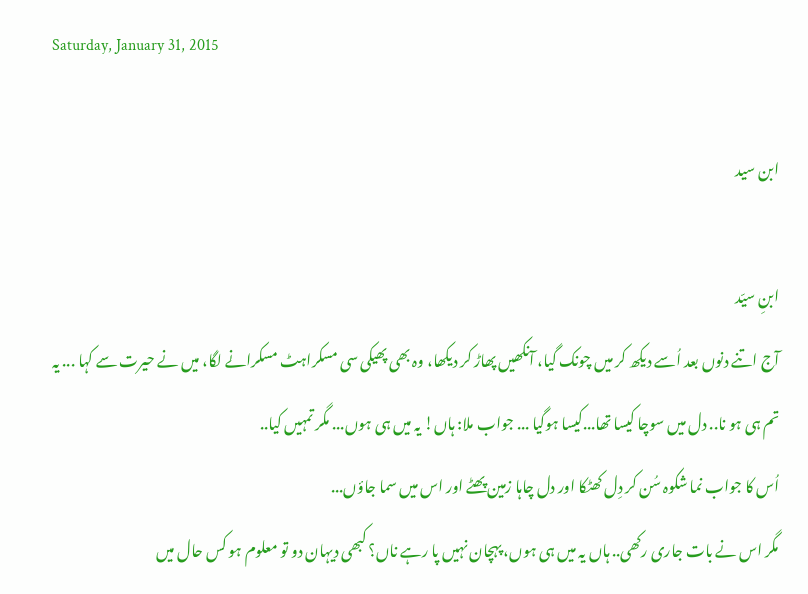Saturday, January 31, 2015

ابن سید

ابنِ سیّد
آج اتنے دنوں بعد اُسے دیکھ کر میں چونک گیا، آنکھیں پھاڑ کر دیکھا، وہ بھی پھیکی سی مسکراہٹ مسکرانے لگا، میں نے حیرت سے کہا ... یہ تم ہی ہو نا.. دل میں سوچا کیسا تھا...کیسا ہوگیا ... جواب ملا: ہاں! یہ میں ہی ہوں... مگر تمہیں کیا..
اُس کا جواب نما شکوہ سُن کر دِل کھٹکا اور دل چاہا زمین پھٹے اور اس میں سما جاؤں...
مگر اس نے بات جاری رکھی.. ہاں یہ میں ہی ہوں، پہچان نہیں پا رہے ناں؟ کبھی دیہان دو تو معلوم ہو کس حال میں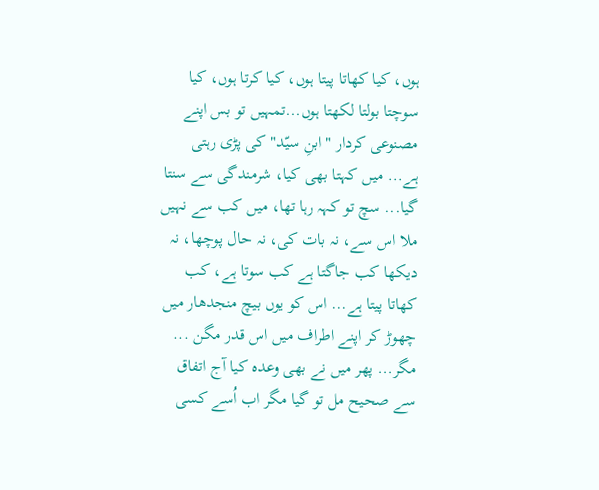ہوں، کیا کھاتا پیتا ہوں، کیا کرتا ہوں، کیا سوچتا بولتا لکھتا ہوں...تمہیں تو بس اپنے مصنوعی کردار "ابنِ سیّد" کی پڑی رہتی ہے... میں کہتا بھی کیا، شرمندگی سے سنتا گیا... سچ تو کہہ رہا تھا، میں کب سے نہیں ملا اس سے، نہ بات کی، نہ حال پوچھا، نہ دیکھا کب جاگتا ہے کب سوتا ہے، کب کھاتا پیتا ہے... اس کو یوں بیچ منجدھار میں چھوڑ کر اپنے اطراف میں اس قدر مگن ... مگر... پھر میں نے بھی وعدہ کیا آج اتفاق سے صحیح مل تو گیا مگر اب اُسے کسی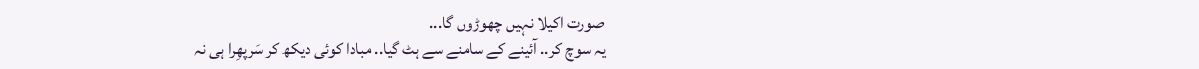صورت اکیلا نہیں چھوڑوں گا...
یہ سوچ کر.. آئینے کے سامنے سے ہٹ گیا.. مبادا کوئی دیکھ کر سَرپھِرا ہی نہ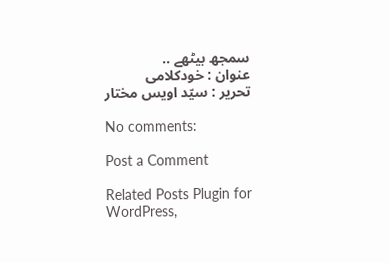سمجھ بیٹھے ..
عنوان : خودکلامی
تحریر : سیّد اویس مختار

No comments:

Post a Comment

Related Posts Plugin for WordPress,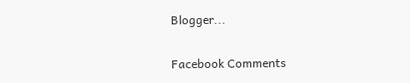Blogger...

Facebook Comments